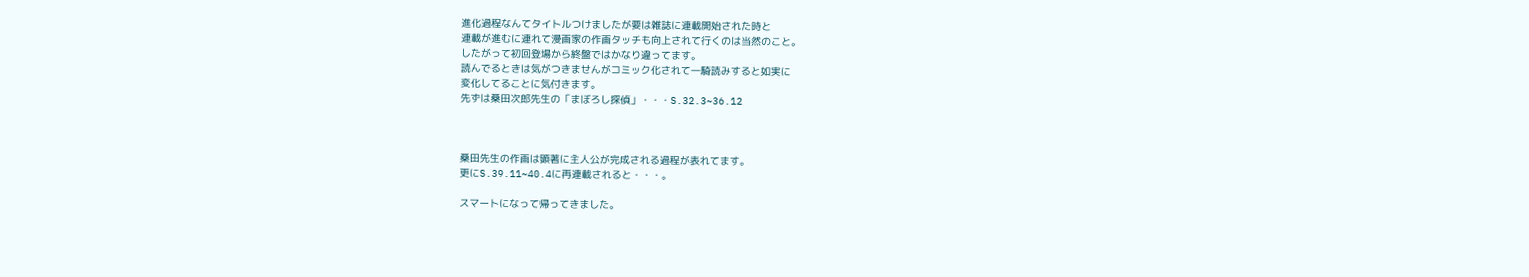進化過程なんてタイトルつけましたが要は雑誌に連載開始された時と
連載が進むに連れて漫画家の作画タッチも向上されて行くのは当然のこと。
したがって初回登場から終盤ではかなり違ってます。
読んでるときは気がつきませんがコミック化されて一騎読みすると如実に
変化してることに気付きます。
先ずは桑田次郎先生の「まぼろし探偵」・・・S.32.3~36.12



桑田先生の作画は顕著に主人公が完成される過程が表れてます。
更にS.39.11~40.4に再連載されると・・・。

スマートになって帰ってきました。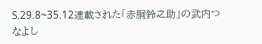S.29.8~35.12連載された「赤胴鈴之助」の武内つなよし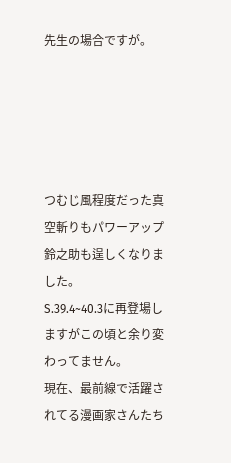先生の場合ですが。





つむじ風程度だった真空斬りもパワーアップ鈴之助も逞しくなりました。
S.39.4~40.3に再登場しますがこの頃と余り変わってません。
現在、最前線で活躍されてる漫画家さんたち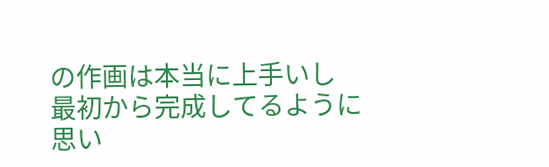の作画は本当に上手いし
最初から完成してるように思い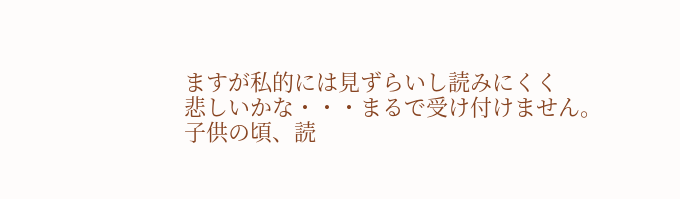ますが私的には見ずらいし読みにくく
悲しいかな・・・まるで受け付けません。
子供の頃、読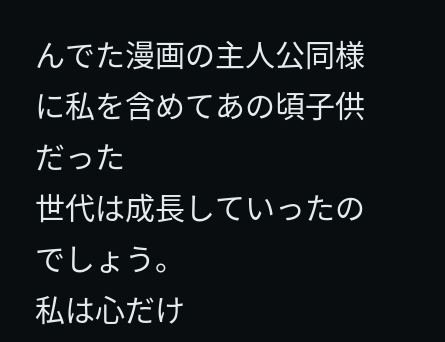んでた漫画の主人公同様に私を含めてあの頃子供だった
世代は成長していったのでしょう。
私は心だけ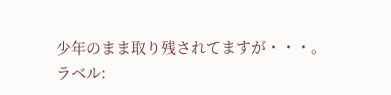少年のまま取り残されてますが・・・。
ラベル: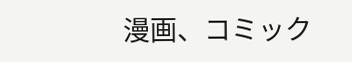漫画、コミック